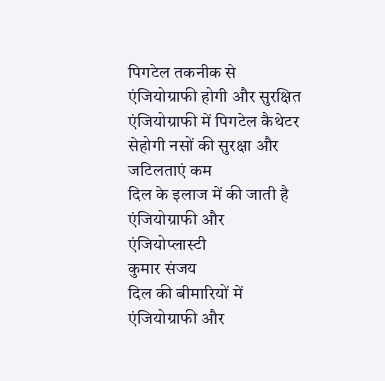पिगटेल तकनीक से एंजियोग्राफी होगी और सुरक्षित
एंजियोग्राफी में पिगटेल कैथेटर सेहोगी नसों की सुरक्षा और जटिलताएं कम
दिल के इलाज में की जाती है एंजियोग्राफी और एंजियोप्लास्टी
कुमार संजय
दिल की बीमारियों में एंजियोग्राफी और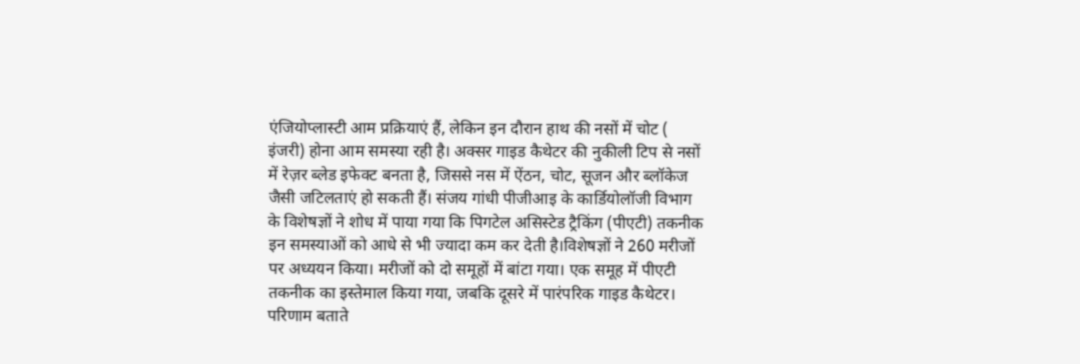एंजियोप्लास्टी आम प्रक्रियाएं हैं, लेकिन इन दौरान हाथ की नसों में चोट ( इंजरी) होना आम समस्या रही है। अक्सर गाइड कैथेटर की नुकीली टिप से नसों में रेज़र ब्लेड इफेक्ट बनता है, जिससे नस में ऐंठन, चोट, सूजन और ब्लॉकेज जैसी जटिलताएं हो सकती हैं। संजय गांधी पीजीआइ के कार्डियोलॉजी विभाग के विशेषज्ञों ने शोध में पाया गया कि पिगटेल असिस्टेड ट्रैकिंग (पीएटी) तकनीक इन समस्याओं को आधे से भी ज्यादा कम कर देती है।विशेषज्ञों ने 260 मरीजों पर अध्ययन किया। मरीजों को दो समूहों में बांटा गया। एक समूह में पीएटी तकनीक का इस्तेमाल किया गया, जबकि दूसरे में पारंपरिक गाइड कैथेटर। परिणाम बताते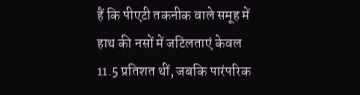हैं कि पीएटी तकनीक वाले समूह में हाथ की नसों में जटिलताएं केवल 11.5 प्रतिशत थीं, जबकि पारंपरिक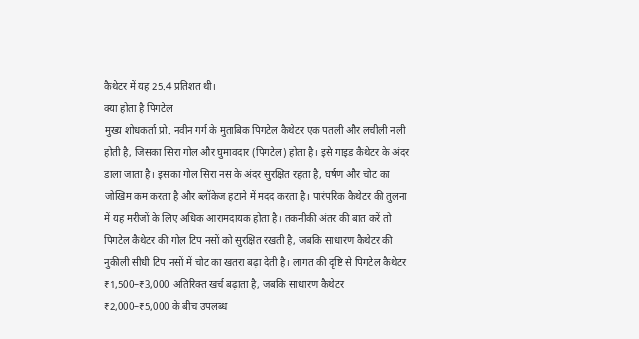कैथेटर में यह 25.4 प्रतिशत थी।
क्या होता है पिगटेल
मुख्य शोधकर्ता प्रो. नवीन गर्ग के मुताबिक पिगटेल कैथेटर एक पतली और लचीली नली होती है, जिसका सिरा गोल और घुमावदार (पिगटेल) होता है। इसे गाइड कैथेटर के अंदर डाला जाता है। इसका गोल सिरा नस के अंदर सुरक्षित रहता है, घर्षण और चोट का जोखिम कम करता है और ब्लॉकेज हटाने में मदद करता है। पारंपरिक कैथेटर की तुलना में यह मरीजों के लिए अधिक आरामदायक होता है। तकनीकी अंतर की बात करें तो पिगटेल कैथेटर की गोल टिप नसों को सुरक्षित रखती है, जबकि साधारण कैथेटर की नुकीली सीधी टिप नसों में चोट का खतरा बढ़ा देती है। लागत की दृष्टि से पिगटेल कैथेटर ₹1,500–₹3,000 अतिरिक्त खर्च बढ़ाता है, जबकि साधारण कैथेटर ₹2,000–₹5,000 के बीच उपलब्ध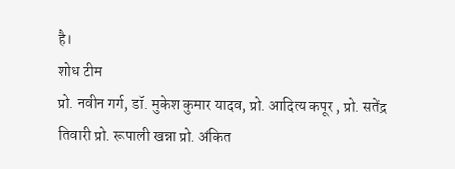है।
शोध टीम
प्रो. नवीन गर्ग, डॉ. मुकेश कुमार यादव, प्रो. आदित्य कपूर , प्रो. सतेंद्र तिवारी प्रो. रूपाली खन्ना प्रो. अंकित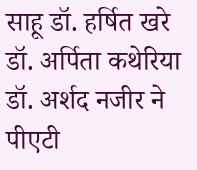साहू डॉ. हर्षित खरे डॉ. अर्पिता कथेरिया डॉ. अर्शद नजीर ने पीएटी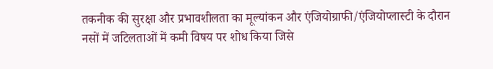तकनीक की सुरक्षा और प्रभावशीलता का मूल्यांकन और एंजियोग्राफी/एंजियोप्लास्टी के दौरान नसों में जटिलताओं में कमी विषय पर शोध किया जिसे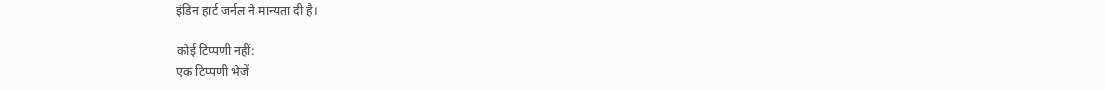इंडिन हार्ट जर्नल ने मान्यता दी है।

कोई टिप्पणी नहीं:
एक टिप्पणी भेजें